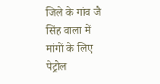जिले के गांव जै सिंह वाला में मांगों के लिए पेट्रोल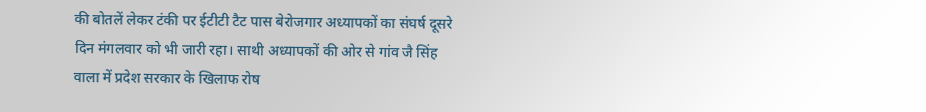की बोतलें लेकर टंकी पर ईटीटी टैट पास बेरोजगार अध्यापकों का संघर्ष दूसरे दिन मंगलवार को भी जारी रहा। साथी अध्यापकों की ओर से गांव जै सिंह वाला में प्रदेश सरकार के खिलाफ रोष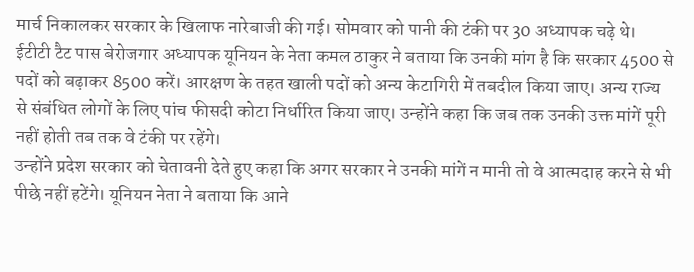मार्च निकालकर सरकार के खिलाफ नारेबाजी की गई। सोमवार को पानी की टंकी पर 30 अध्यापक चढ़े थे।
ईटीटी टैट पास बेरोजगार अध्यापक यूनियन के नेता कमल ठाकुर ने बताया कि उनकी मांग है कि सरकार 4500 से पदों को बढ़ाकर 8500 करें। आरक्षण के तहत खाली पदों को अन्य केटागिरी में तबदील किया जाए। अन्य राज्य से संबंधित लोगों के लिए पांच फीसदी कोटा निर्धारित किया जाए। उन्होंने कहा कि जब तक उनकी उक्त मांगें पूरी नहीं होती तब तक वे टंकी पर रहेंगे।
उन्होंने प्रदेश सरकार को चेतावनी देते हुए कहा कि अगर सरकार ने उनकी मांगें न मानी तो वे आत्मदाह करने से भी पीछे नहीं हटेंगे। यूनियन नेता ने बताया कि आने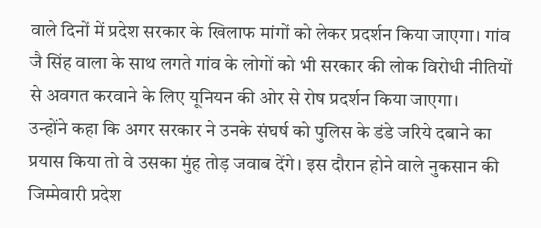वाले दिनों में प्रदेश सरकार के खिलाफ मांगों को लेकर प्रदर्शन किया जाएगा। गांव जै सिंह वाला के साथ लगते गांव के लोगों को भी सरकार की लोक विरोधी नीतियों से अवगत करवाने के लिए यूनियन की ओर से रोष प्रदर्शन किया जाएगा।
उन्होंने कहा कि अगर सरकार ने उनके संघर्ष को पुलिस के डंडे जरिये दबाने का प्रयास किया तो वे उसका मुंह तोड़ जवाब देंगे। इस दौरान होने वाले नुकसान की जिम्मेवारी प्रदेश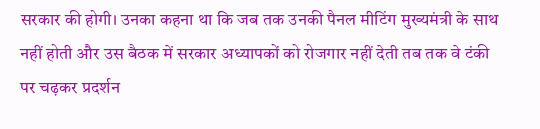सरकार की होगी। उनका कहना था कि जब तक उनकी पैनल मीटिंग मुख्यमंत्री के साथ नहीं होती और उस बैठक में सरकार अध्यापकों को रोजगार नहीं देती तब तक वे टंकी पर चढ़कर प्रदर्शन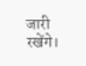जारी रखेंगे।